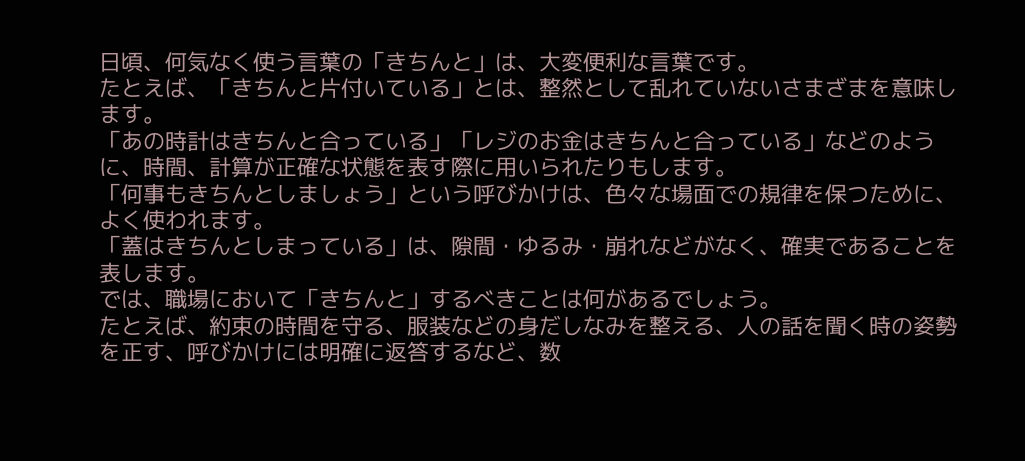日頃、何気なく使う言葉の「きちんと」は、大変便利な言葉です。
たとえば、「きちんと片付いている」とは、整然として乱れていないさまざまを意味します。
「あの時計はきちんと合っている」「レジのお金はきちんと合っている」などのように、時間、計算が正確な状態を表す際に用いられたりもします。
「何事もきちんとしましょう」という呼びかけは、色々な場面での規律を保つために、よく使われます。
「蓋はきちんとしまっている」は、隙間・ゆるみ・崩れなどがなく、確実であることを表します。
では、職場において「きちんと」するべきことは何があるでしょう。
たとえば、約束の時間を守る、服装などの身だしなみを整える、人の話を聞く時の姿勢を正す、呼びかけには明確に返答するなど、数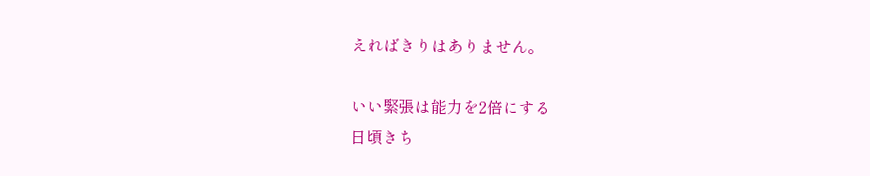えればきりはありません。

いい緊張は能力を2倍にする
日頃きち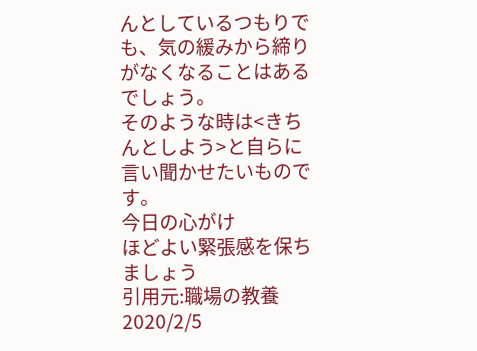んとしているつもりでも、気の緩みから締りがなくなることはあるでしょう。
そのような時は<きちんとしよう>と自らに言い聞かせたいものです。
今日の心がけ
ほどよい緊張感を保ちましょう
引用元:職場の教養2020/2/5